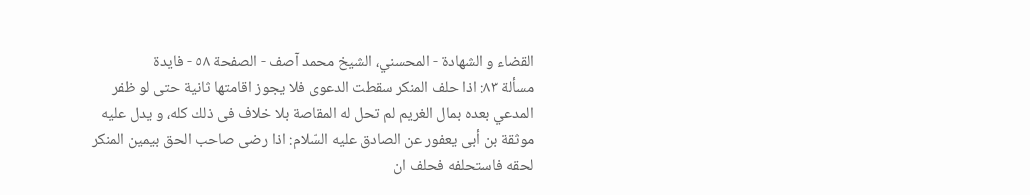القضاء و الشهادة - المحسني، الشيخ محمد آصف - الصفحة ٥٨ - فايدة
مسألة ٨٣: اذا حلف المنكر سقطت الدعوى فلا يجوز اقامتها ثانية حتى لو ظفر المدعي بعده بمال الغريم لم تحل له المقاصة بلا خلاف فى ذلك كله، و يدل عليه موثقة بن أبى يعفور عن الصادق عليه السّلام: اذا رضى صاحب الحق بيمين المنكر لحقه فاستحلفه فحلف ان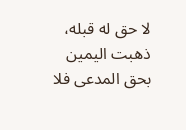لا حق له قبله، ذهبت اليمين بحق المدعى فلا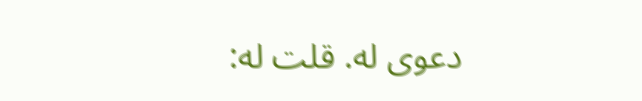دعوى له. قلت له: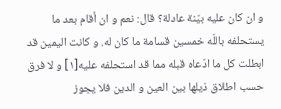و ان كان عليه بيّنة عادلة؟ قال: نعم و ان أقام بعد ما يستحلفه باللّه خمسين قسامة ما كان له. و كانت اليمين قد ابطلت كل ما ادّعاه قبله مما قد استحلفه عليه[١] و لا فرق حسب اطلاق ذيلها بين العين و الدين فلا يجوز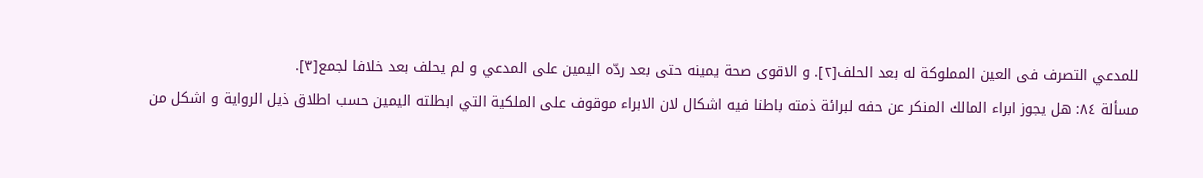للمدعي التصرف فى العين المملوكة له بعد الحلف[٢]. و الاقوى صحة يمينه حتى بعد ردّه اليمين على المدعي و لم يحلف بعد خلافا لجمع[٣].
مسألة ٨٤: هل يجوز ابراء المالك المنكر عن حفه لبرائة ذمته باطنا فيه اشكال لان الابراء موقوف على الملكية التي ابطلته اليمين حسب اطلاق ذيل الرواية و اشكل من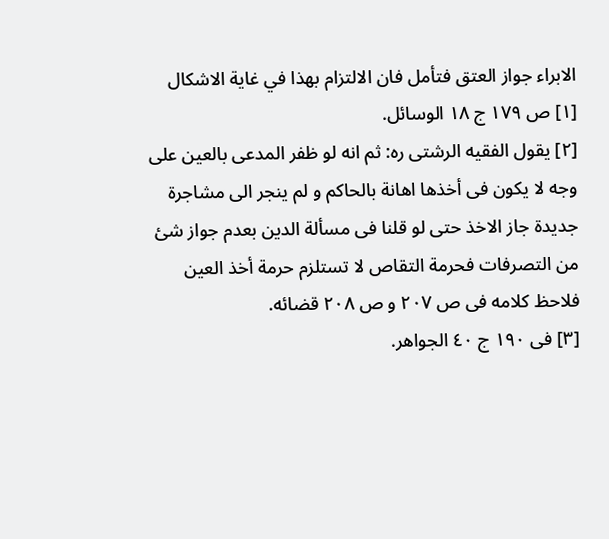الابراء جواز العتق فتأمل فان الالتزام بهذا في غاية الاشكال
[١] ص ١٧٩ ج ١٨ الوسائل.
[٢] يقول الفقيه الرشتى ره: ثم انه لو ظفر المدعى بالعين على وجه لا يكون فى أخذها اهانة بالحاكم و لم ينجر الى مشاجرة جديدة جاز الاخذ حتى لو قلنا فى مسألة الدين بعدم جواز شئ من التصرفات فحرمة التقاص لا تستلزم حرمة أخذ العين فلاحظ كلامه فى ص ٢٠٧ و ص ٢٠٨ قضائه.
[٣] فى ١٩٠ ج ٤٠ الجواهر.